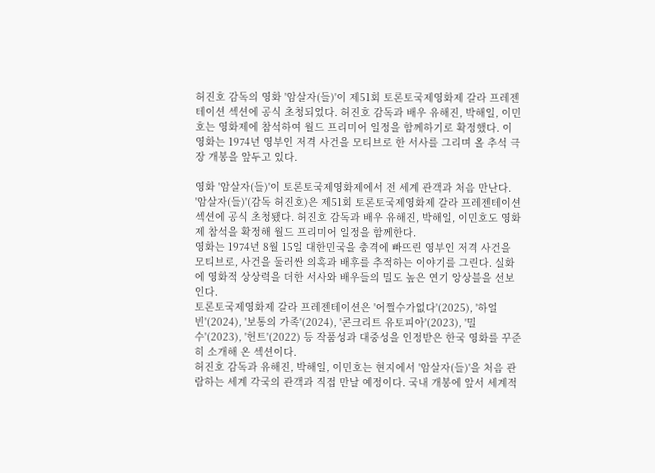허진호 감독의 영화 '암살자(들)'이 제51회 토론토국제영화제 갈라 프레젠테이션 섹션에 공식 초청되었다. 허진호 감독과 배우 유해진, 박해일, 이민호는 영화제에 참석하여 월드 프리미어 일정을 함께하기로 확정했다. 이 영화는 1974년 영부인 저격 사건을 모티브로 한 서사를 그리며 올 추석 극장 개봉을 앞두고 있다.

영화 '암살자(들)'이 토론토국제영화제에서 전 세계 관객과 처음 만난다.
'암살자(들)'(감독 허진호)은 제51회 토론토국제영화제 갈라 프레젠테이션 섹션에 공식 초청됐다. 허진호 감독과 배우 유해진, 박해일, 이민호도 영화제 참석을 확정해 월드 프리미어 일정을 함께한다.
영화는 1974년 8월 15일 대한민국을 충격에 빠뜨린 영부인 저격 사건을 모티브로, 사건을 둘러싼 의혹과 배후를 추적하는 이야기를 그린다. 실화에 영화적 상상력을 더한 서사와 배우들의 밀도 높은 연기 앙상블을 선보인다.
토론토국제영화제 갈라 프레젠테이션은 '어쩔수가없다'(2025), '하얼빈'(2024), '보통의 가족'(2024), '콘크리트 유토피아'(2023), '밀수'(2023), '헌트'(2022) 등 작품성과 대중성을 인정받은 한국 영화를 꾸준히 소개해 온 섹션이다.
허진호 감독과 유해진, 박해일, 이민호는 현지에서 '암살자(들)'을 처음 관람하는 세계 각국의 관객과 직접 만날 예정이다. 국내 개봉에 앞서 세계적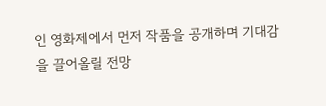인 영화제에서 먼저 작품을 공개하며 기대감을 끌어올릴 전망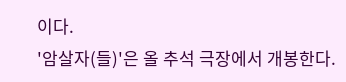이다.
'암살자(들)'은 올 추석 극장에서 개봉한다.